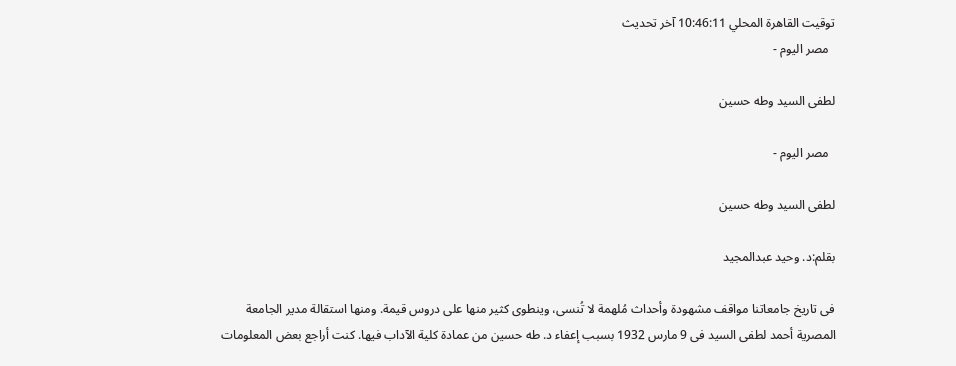توقيت القاهرة المحلي 10:46:11 آخر تحديث
  مصر اليوم -

لطفى السيد وطه حسين

  مصر اليوم -

لطفى السيد وطه حسين

بقلم:د. وحيد عبدالمجيد

فى تاريخ جامعاتنا مواقف مشهودة وأحداث مُلهمة لا تُنسى، وينطوى كثير منها على دروس قيمة. ومنها استقالة مدير الجامعة المصرية أحمد لطفى السيد فى 9 مارس 1932 بسبب إعفاء د. طه حسين من عمادة كلية الآداب فيها. كنت أراجع بعض المعلومات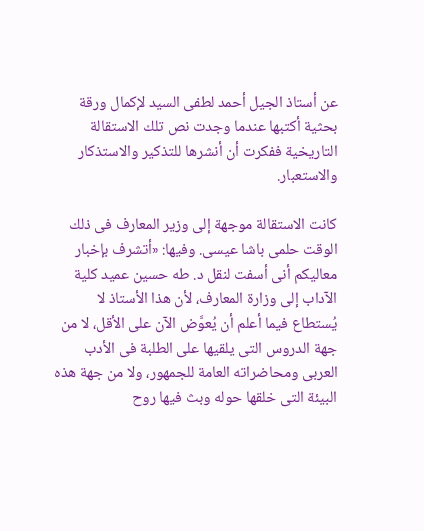عن أستاذ الجيل أحمد لطفى السيد لإكمال ورقة بحثية أكتبها عندما وجدت نص تلك الاستقالة التاريخية ففكرت أن أنشرها للتذكير والاستذكار والاستعبار.

كانت الاستقالة موجهة إلى وزير المعارف فى ذلك الوقت حلمى باشا عيسى. وفيها: «أتشرف بإخبار معاليكم أنى أسفت لنقل د. طه حسين عميد كلية الآداب إلى وزارة المعارف، لأن هذا الأستاذ لا يُستطاع فيما أعلم أن يُعوَّض الآن على الأقل، لا من جهة الدروس التى يلقيها على الطلبة فى الأدب العربى ومحاضراته العامة للجمهور، ولا من جهة هذه البيئة التى خلقها حوله وبث فيها روح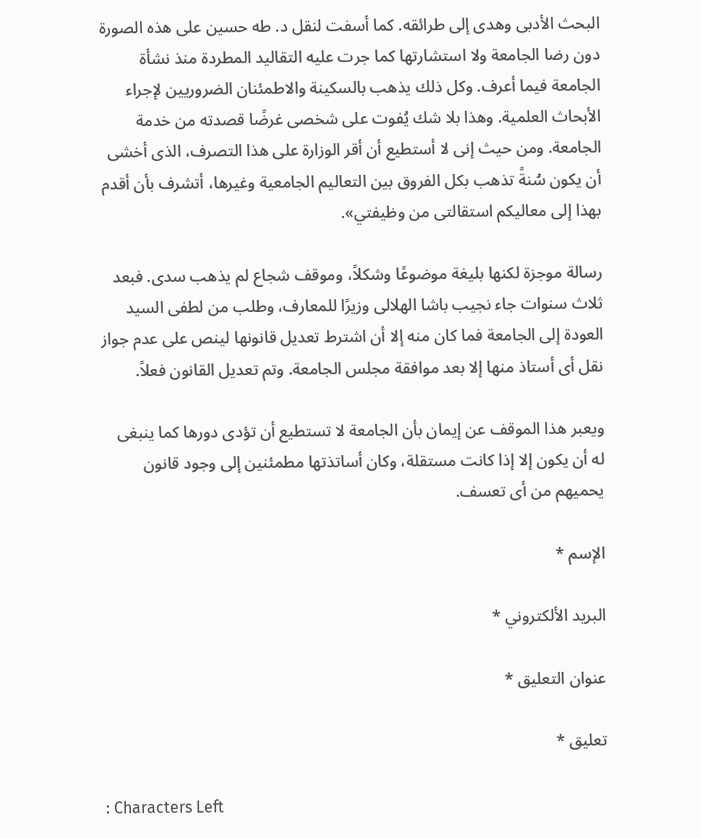البحث الأدبى وهدى إلى طرائقه. كما أسفت لنقل د. طه حسين على هذه الصورة دون رضا الجامعة ولا استشارتها كما جرت عليه التقاليد المطردة منذ نشأة الجامعة فيما أعرف. وكل ذلك يذهب بالسكينة والاطمئنان الضروريين لإجراء الأبحاث العلمية. وهذا بلا شك يُفوت على شخصى غرضًا قصدته من خدمة الجامعة. ومن حيث إنى لا أستطيع أن أقر الوزارة على هذا التصرف، الذى أخشى أن يكون سُنةً تذهب بكل الفروق بين التعاليم الجامعية وغيرها، أتشرف بأن أقدم بهذا إلى معاليكم استقالتى من وظيفتي».

رسالة موجزة لكنها بليغة موضوعًا وشكلاً، وموقف شجاع لم يذهب سدى. فبعد ثلاث سنوات جاء نجيب باشا الهلالى وزيرًا للمعارف، وطلب من لطفى السيد العودة إلى الجامعة فما كان منه إلا أن اشترط تعديل قانونها لينص على عدم جواز نقل أى أستاذ منها إلا بعد موافقة مجلس الجامعة. وتم تعديل القانون فعلاً.

ويعبر هذا الموقف عن إيمان بأن الجامعة لا تستطيع أن تؤدى دورها كما ينبغى له أن يكون إلا إذا كانت مستقلة، وكان أساتذتها مطمئنين إلى وجود قانون يحميهم من أى تعسف.

الإسم *

البريد الألكتروني *

عنوان التعليق *

تعليق *

: Characters Left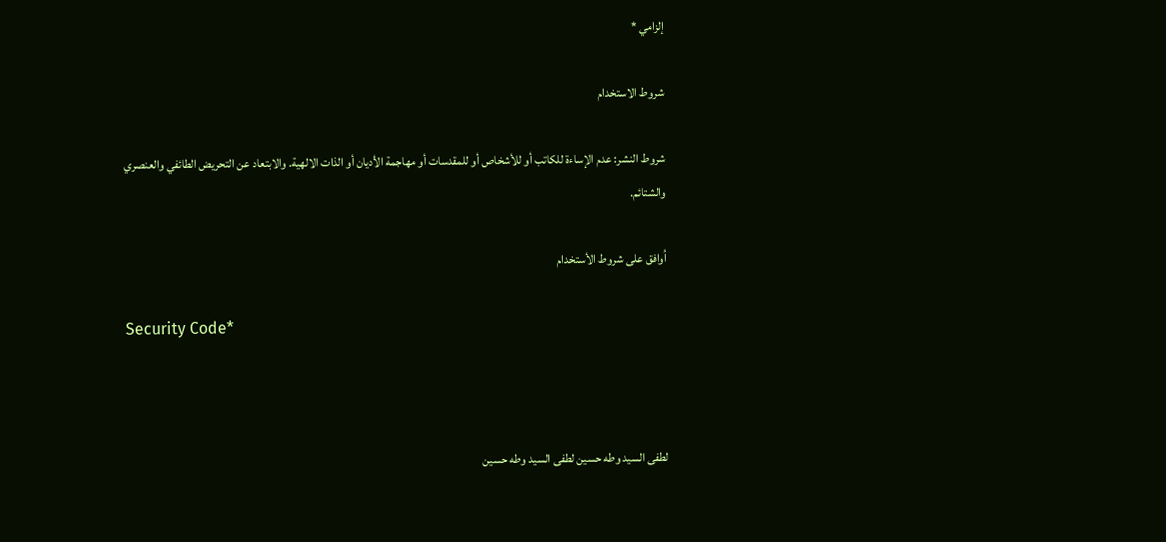إلزامي *

شروط الاستخدام

شروط النشر: عدم الإساءة للكاتب أو للأشخاص أو للمقدسات أو مهاجمة الأديان أو الذات الالهية. والابتعاد عن التحريض الطائفي والعنصري والشتائم.

اُوافق على شروط الأستخدام

Security Code*



لطفى السيد وطه حسين لطفى السيد وطه حسين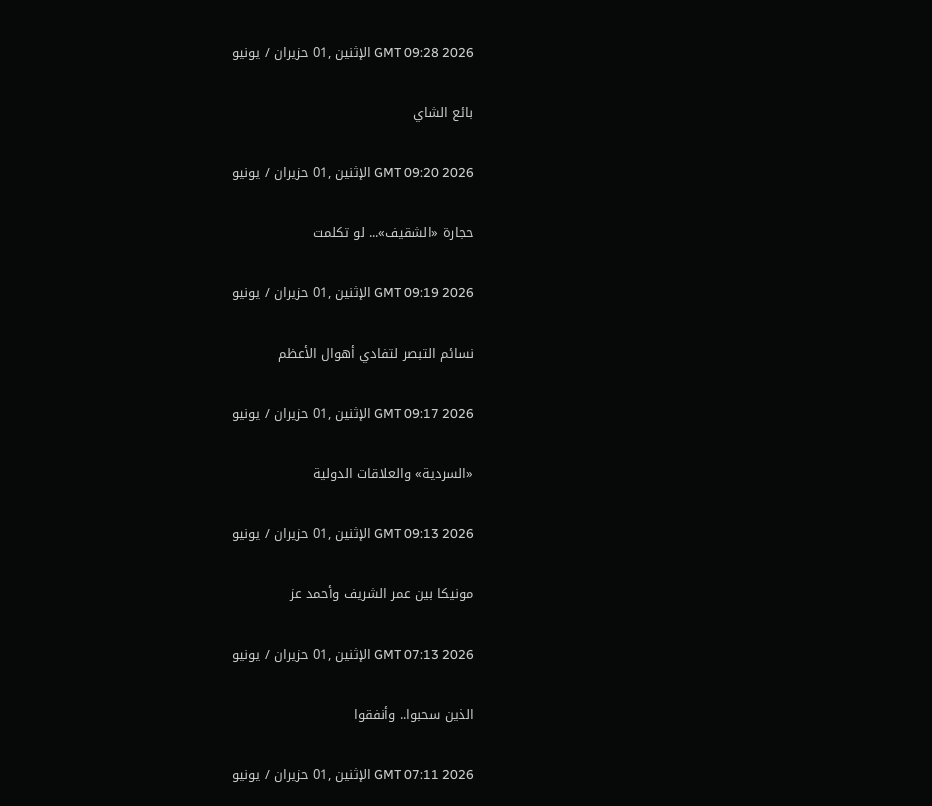GMT 09:28 2026 الإثنين ,01 حزيران / يونيو

بائع الشاي

GMT 09:20 2026 الإثنين ,01 حزيران / يونيو

حجارة «الشقيف»... لو تكلمت

GMT 09:19 2026 الإثنين ,01 حزيران / يونيو

نسائم التبصر لتفادي أهوال الأعظم

GMT 09:17 2026 الإثنين ,01 حزيران / يونيو

«السردية» والعلاقات الدولية

GMT 09:13 2026 الإثنين ,01 حزيران / يونيو

مونيكا بين عمر الشريف وأحمد عز

GMT 07:13 2026 الإثنين ,01 حزيران / يونيو

الذين سحبوا.. وأنفقوا

GMT 07:11 2026 الإثنين ,01 حزيران / يونيو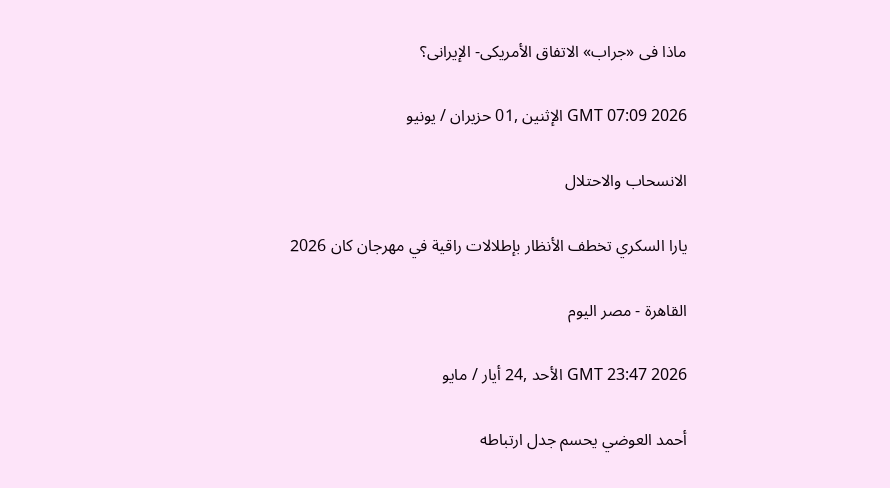ماذا فى «جراب» الاتفاق الأمريكى- الإيرانى؟

GMT 07:09 2026 الإثنين ,01 حزيران / يونيو

الانسحاب والاحتلال

يارا السكري تخطف الأنظار بإطلالات راقية في مهرجان كان 2026

القاهرة - مصر اليوم

GMT 23:47 2026 الأحد ,24 أيار / مايو

أحمد العوضي يحسم جدل ارتباطه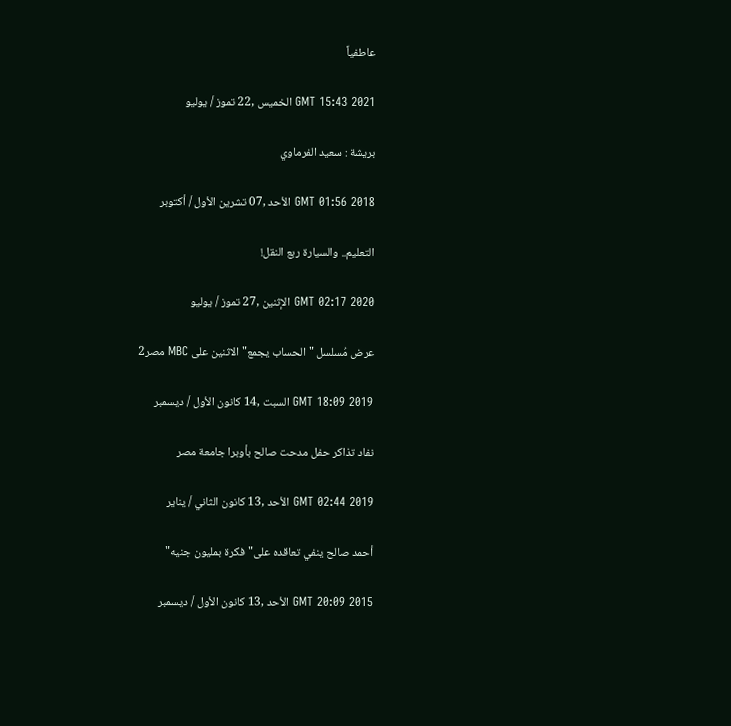عاطفياً

GMT 15:43 2021 الخميس ,22 تموز / يوليو

بريشة : سعيد الفرماوي

GMT 01:56 2018 الأحد ,07 تشرين الأول / أكتوبر

التعليم.. والسيارة ربع النقل!

GMT 02:17 2020 الإثنين ,27 تموز / يوليو

عرض مُسلسل "الحساب يجمع" الاثنين على MBC مصر2

GMT 18:09 2019 السبت ,14 كانون الأول / ديسمبر

نفاد تذاكر حفل مدحت صالح بأوبرا جامعة مصر

GMT 02:44 2019 الأحد ,13 كانون الثاني / يناير

أحمد صالح ينفي تعاقده على"فكرة بمليون جنيه"

GMT 20:09 2015 الأحد ,13 كانون الأول / ديسمبر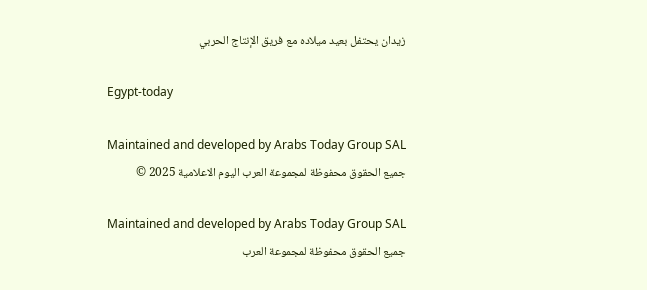زيدان يحتفل بعيد ميلاده مع فريق الإنتاج الحربي

Egypt-today

Maintained and developed by Arabs Today Group SAL
جميع الحقوق محفوظة لمجموعة العرب اليوم الاعلامية 2025 ©

Maintained and developed by Arabs Today Group SAL
جميع الحقوق محفوظة لمجموعة العرب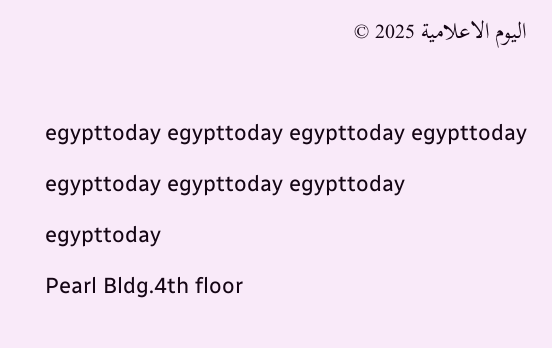اليوم الاعلامية 2025 ©

egypttoday egypttoday egypttoday egypttoday
egypttoday egypttoday egypttoday
egypttoday
Pearl Bldg.4th floor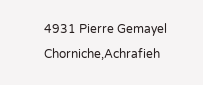4931 Pierre Gemayel Chorniche,Achrafieh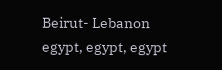Beirut- Lebanon
egypt, egypt, egypt